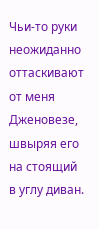Чьи-то руки неожиданно оттаскивают от меня Дженовезе, швыряя его на стоящий в углу диван.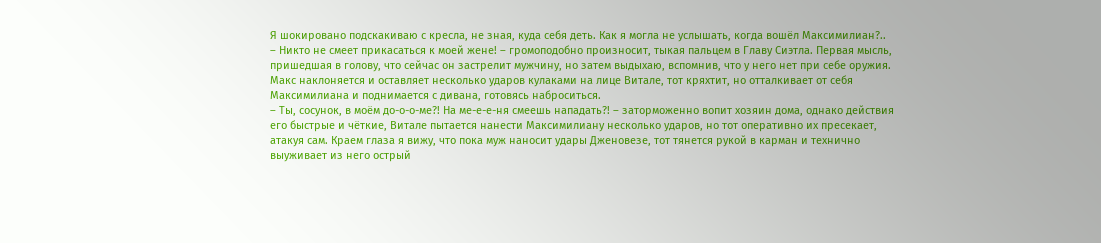Я шокировано подскакиваю с кресла, не зная, куда себя деть. Как я могла не услышать, когда вошёл Максимилиан?..
– Никто не смеет прикасаться к моей жене! – громоподобно произносит, тыкая пальцем в Главу Сиэтла. Первая мысль, пришедшая в голову, что сейчас он застрелит мужчину, но затем выдыхаю, вспомнив, что у него нет при себе оружия.
Макс наклоняется и оставляет несколько ударов кулаками на лице Витале, тот кряхтит, но отталкивает от себя Максимилиана и поднимается с дивана, готовясь наброситься.
– Ты, сосунок, в моём до-о-о-ме?! На ме-е-е-ня смеешь нападать?! – заторможенно вопит хозяин дома, однако действия его быстрые и чёткие, Витале пытается нанести Максимилиану несколько ударов, но тот оперативно их пресекает, атакуя сам. Краем глаза я вижу, что пока муж наносит удары Дженовезе, тот тянется рукой в карман и технично выуживает из него острый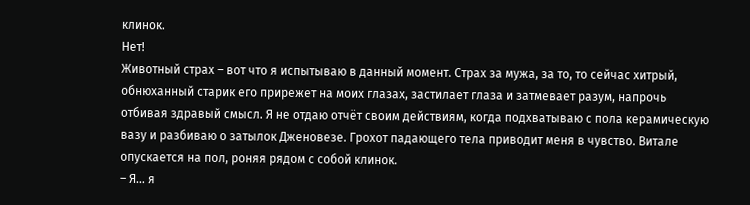клинок.
Нет!
Животный страх – вот что я испытываю в данный момент. Страх за мужа, за то, то сейчас хитрый, обнюханный старик его прирежет на моих глазах, застилает глаза и затмевает разум, напрочь отбивая здравый смысл. Я не отдаю отчёт своим действиям, когда подхватываю с пола керамическую вазу и разбиваю о затылок Дженовезе. Грохот падающего тела приводит меня в чувство. Витале опускается на пол, роняя рядом с собой клинок.
– Я… я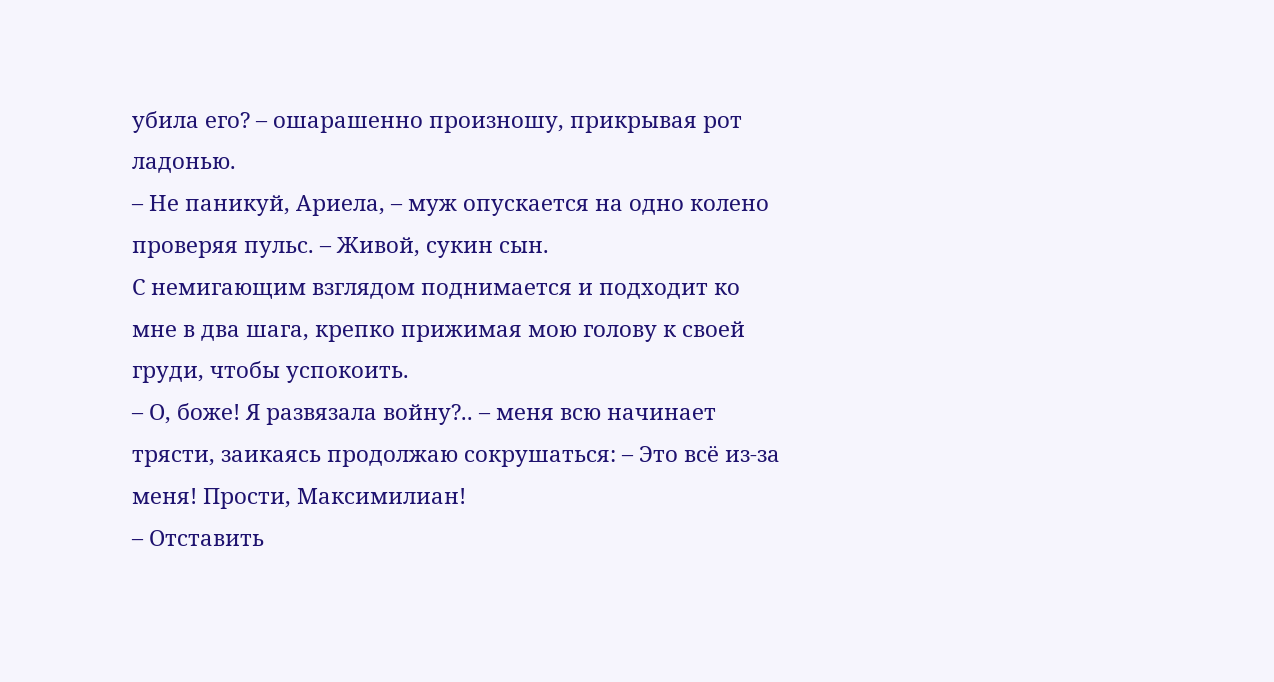убила его? – ошарашенно произношу, прикрывая рот ладонью.
– Не паникуй, Ариела, – муж опускается на одно колено проверяя пульс. – Живой, сукин сын.
С немигающим взглядом поднимается и подходит ко мне в два шага, крепко прижимая мою голову к своей груди, чтобы успокоить.
– О, боже! Я развязала войну?.. – меня всю начинает трясти, заикаясь продолжаю сокрушаться: – Это всё из-за меня! Прости, Максимилиан!
– Отставить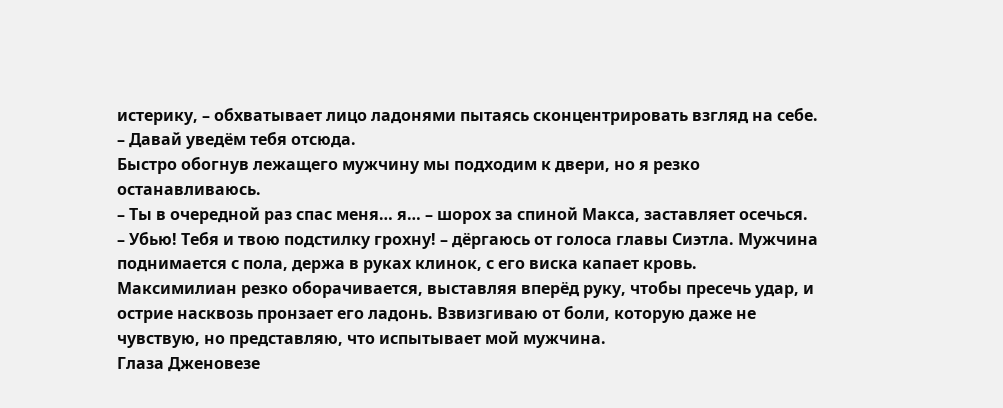истерику, – обхватывает лицо ладонями пытаясь сконцентрировать взгляд на себе. – Давай уведём тебя отсюда.
Быстро обогнув лежащего мужчину мы подходим к двери, но я резко останавливаюсь.
– Ты в очередной раз спас меня… я… – шорох за спиной Макса, заставляет осечься.
– Убью! Тебя и твою подстилку грохну! – дёргаюсь от голоса главы Сиэтла. Мужчина поднимается с пола, держа в руках клинок, с его виска капает кровь.
Максимилиан резко оборачивается, выставляя вперёд руку, чтобы пресечь удар, и острие насквозь пронзает его ладонь. Взвизгиваю от боли, которую даже не чувствую, но представляю, что испытывает мой мужчина.
Глаза Дженовезе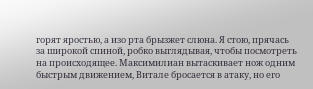горят яростью, а изо рта брызжет слюна. Я стою, прячась за широкой спиной, робко выглядывая, чтобы посмотреть на происходящее. Максимилиан вытаскивает нож одним быстрым движением, Витале бросается в атаку, но его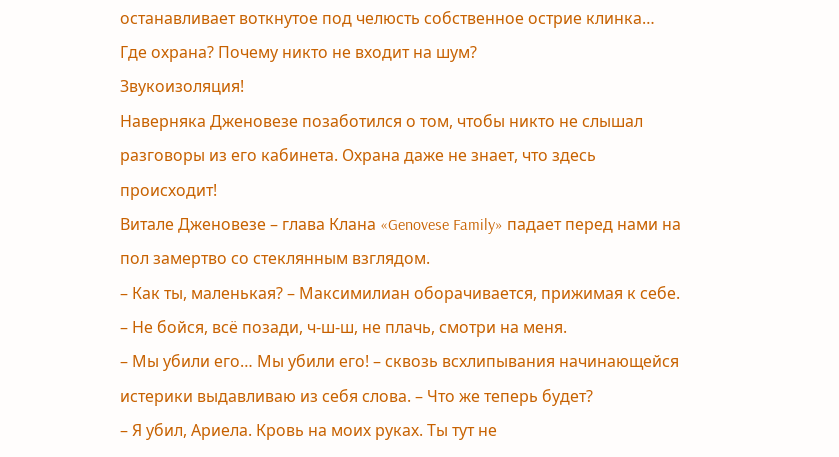останавливает воткнутое под челюсть собственное острие клинка…
Где охрана? Почему никто не входит на шум?
Звукоизоляция!
Наверняка Дженовезе позаботился о том, чтобы никто не слышал разговоры из его кабинета. Охрана даже не знает, что здесь происходит!
Витале Дженовезе – глава Клана «Genovese Family» падает перед нами на пол замертво со стеклянным взглядом.
– Как ты, маленькая? – Максимилиан оборачивается, прижимая к себе. – Не бойся, всё позади, ч-ш-ш, не плачь, смотри на меня.
– Мы убили его… Мы убили его! – сквозь всхлипывания начинающейся истерики выдавливаю из себя слова. – Что же теперь будет?
– Я убил, Ариела. Кровь на моих руках. Ты тут не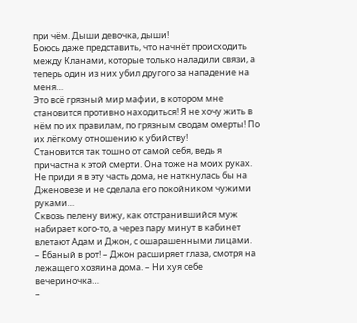при чём. Дыши девочка, дыши!
Боюсь даже представить, что начнёт происходить между Кланами, которые только наладили связи, а теперь один из них убил другого за нападение на меня…
Это всё грязный мир мафии, в котором мне становится противно находиться! Я не хочу жить в нём по их правилам, по грязным сводам омерты! По их лёгкому отношению к убийству!
Становится так тошно от самой себя, ведь я причастна к этой смерти. Она тоже на моих руках. Не приди я в эту часть дома, не наткнулась бы на Дженовезе и не сделала его покойником чужими руками…
Сквозь пелену вижу, как отстранившийся муж набирает кого-то, а через пару минут в кабинет влетают Адам и Джон, с ошарашенными лицами.
– Ёбаный в рот! – Джон расширяет глаза, смотря на лежащего хозяина дома. – Ни хуя себе вечериночка…
–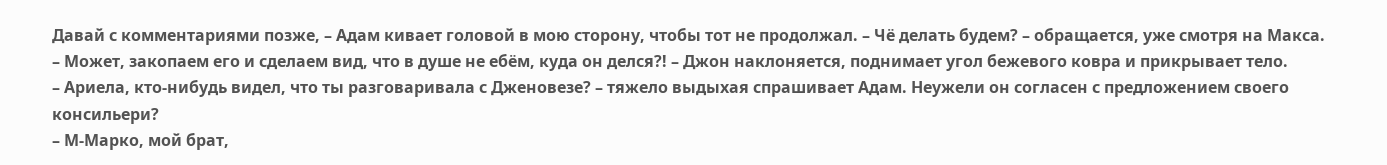Давай с комментариями позже, – Адам кивает головой в мою сторону, чтобы тот не продолжал. – Чё делать будем? – обращается, уже смотря на Макса.
– Может, закопаем его и сделаем вид, что в душе не ебём, куда он делся?! – Джон наклоняется, поднимает угол бежевого ковра и прикрывает тело.
– Ариела, кто-нибудь видел, что ты разговаривала с Дженовезе? – тяжело выдыхая спрашивает Адам. Неужели он согласен с предложением своего консильери?
– М-Марко, мой брат,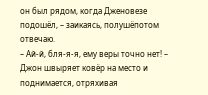он был рядом, когда Дженовезе подошёл, – заикаясь, полушёпотом отвечаю.
– Ай-й, бля-я-я, ему веры точно нет! – Джон швыряет ковёр на место и поднимается, отряхивая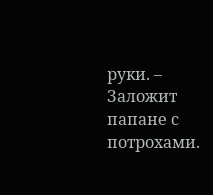руки. – Заложит папане с потрохами.